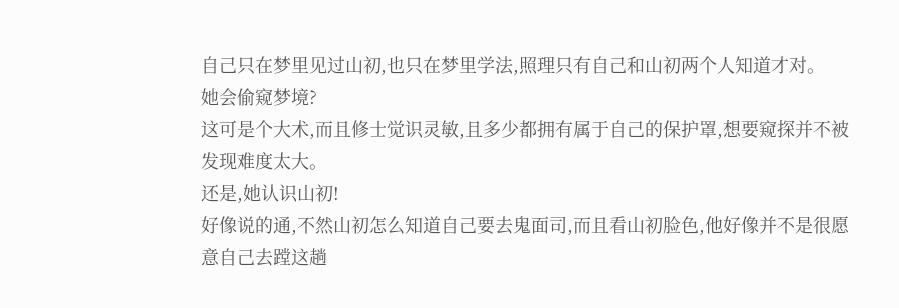自己只在梦里见过山初,也只在梦里学法,照理只有自己和山初两个人知道才对。
她会偷窥梦境?
这可是个大术,而且修士觉识灵敏,且多少都拥有属于自己的保护罩,想要窥探并不被发现难度太大。
还是,她认识山初!
好像说的通,不然山初怎么知道自己要去鬼面司,而且看山初脸色,他好像并不是很愿意自己去蹚这趟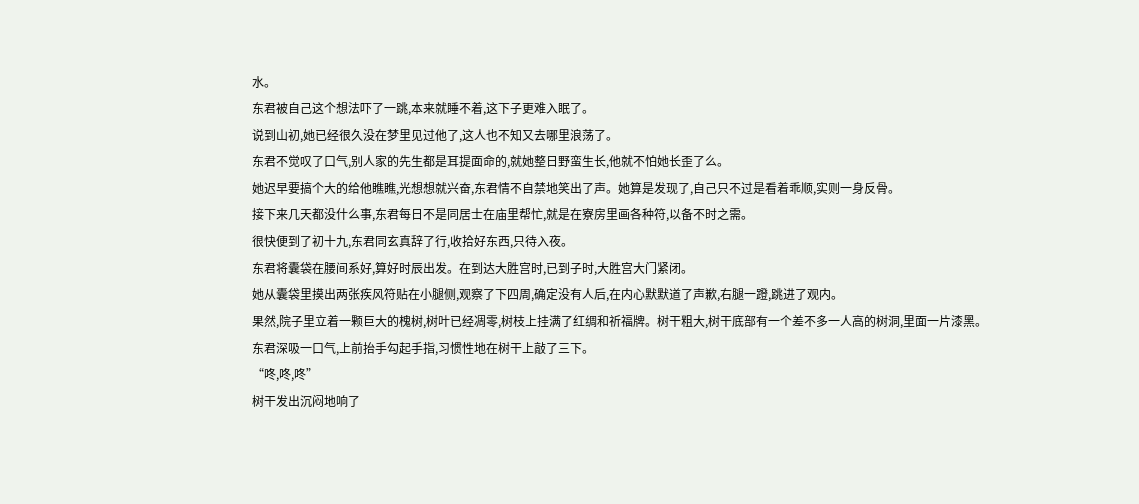水。
东君被自己这个想法吓了一跳,本来就睡不着,这下子更难入眠了。
说到山初,她已经很久没在梦里见过他了,这人也不知又去哪里浪荡了。
东君不觉叹了口气,别人家的先生都是耳提面命的,就她整日野蛮生长,他就不怕她长歪了么。
她迟早要搞个大的给他瞧瞧,光想想就兴奋,东君情不自禁地笑出了声。她算是发现了,自己只不过是看着乖顺,实则一身反骨。
接下来几天都没什么事,东君每日不是同居士在庙里帮忙,就是在寮房里画各种符,以备不时之需。
很快便到了初十九,东君同玄真辞了行,收拾好东西,只待入夜。
东君将囊袋在腰间系好,算好时辰出发。在到达大胜宫时,已到子时,大胜宫大门紧闭。
她从囊袋里摸出两张疾风符贴在小腿侧,观察了下四周,确定没有人后,在内心默默道了声歉,右腿一蹬,跳进了观内。
果然,院子里立着一颗巨大的槐树,树叶已经凋零,树枝上挂满了红绸和祈福牌。树干粗大,树干底部有一个差不多一人高的树洞,里面一片漆黑。
东君深吸一口气,上前抬手勾起手指,习惯性地在树干上敲了三下。
“咚,咚,咚”
树干发出沉闷地响了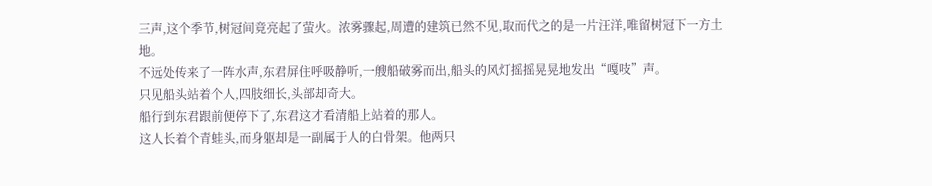三声,这个季节,树冠间竟亮起了萤火。浓雾骤起,周遭的建筑已然不见,取而代之的是一片汪洋,唯留树冠下一方土地。
不远处传来了一阵水声,东君屏住呼吸静听,一艘船破雾而出,船头的风灯摇摇晃晃地发出“嘎吱”声。
只见船头站着个人,四肢细长,头部却奇大。
船行到东君跟前便停下了,东君这才看清船上站着的那人。
这人长着个青蛙头,而身躯却是一副属于人的白骨架。他两只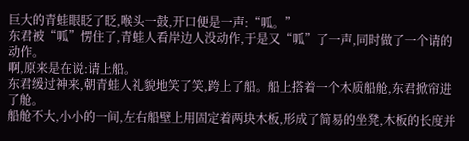巨大的青蛙眼眨了眨,喉头一鼓,开口便是一声:“呱。”
东君被“呱”愣住了,青蛙人看岸边人没动作,于是又“呱”了一声,同时做了一个请的动作。
啊,原来是在说:请上船。
东君缓过神来,朝青蛙人礼貌地笑了笑,跨上了船。船上搭着一个木质船舱,东君掀帘进了舱。
船舱不大,小小的一间,左右船壁上用固定着两块木板,形成了简易的坐凳,木板的长度并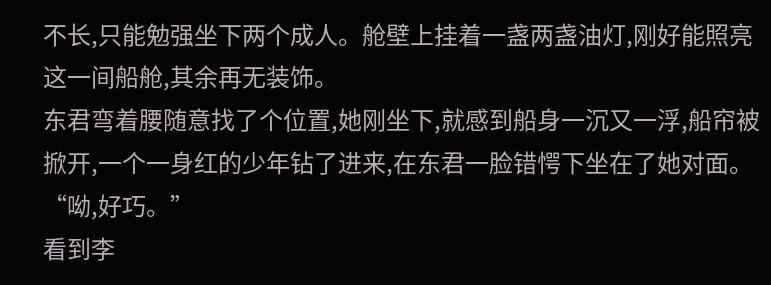不长,只能勉强坐下两个成人。舱壁上挂着一盏两盏油灯,刚好能照亮这一间船舱,其余再无装饰。
东君弯着腰随意找了个位置,她刚坐下,就感到船身一沉又一浮,船帘被掀开,一个一身红的少年钻了进来,在东君一脸错愕下坐在了她对面。
“呦,好巧。”
看到李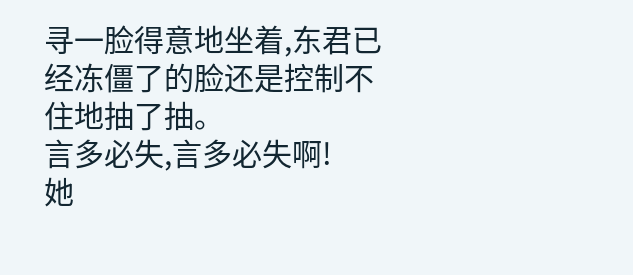寻一脸得意地坐着,东君已经冻僵了的脸还是控制不住地抽了抽。
言多必失,言多必失啊!
她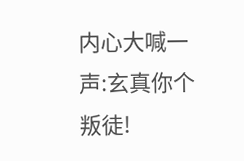内心大喊一声:玄真你个叛徒!